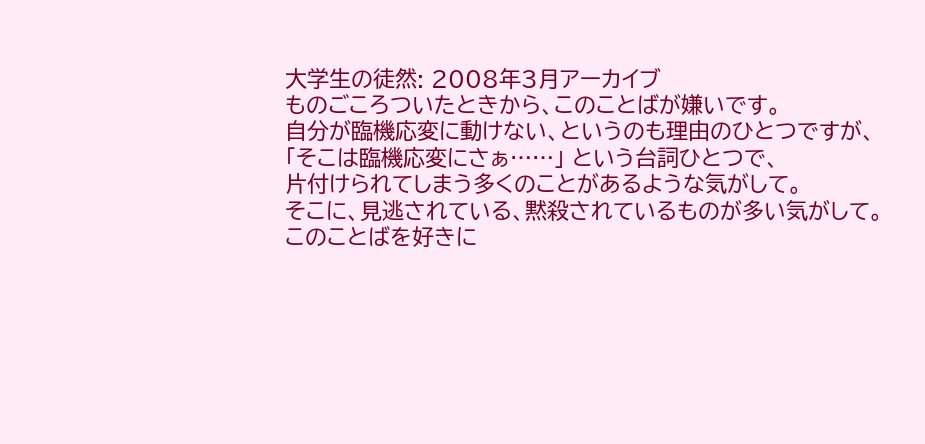大学生の徒然: 2008年3月アーカイブ
ものごころついたときから、このことばが嫌いです。
自分が臨機応変に動けない、というのも理由のひとつですが、
「そこは臨機応変にさぁ……」 という台詞ひとつで、
片付けられてしまう多くのことがあるような気がして。
そこに、見逃されている、黙殺されているものが多い気がして。
このことばを好きに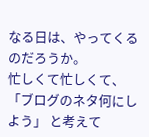なる日は、やってくるのだろうか。
忙しくて忙しくて、「ブログのネタ何にしよう」 と考えて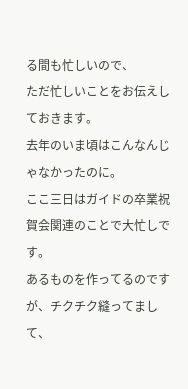る間も忙しいので、
ただ忙しいことをお伝えしておきます。
去年のいま頃はこんなんじゃなかったのに。
ここ三日はガイドの卒業祝賀会関連のことで大忙しです。
あるものを作ってるのですが、チクチク縫ってまして、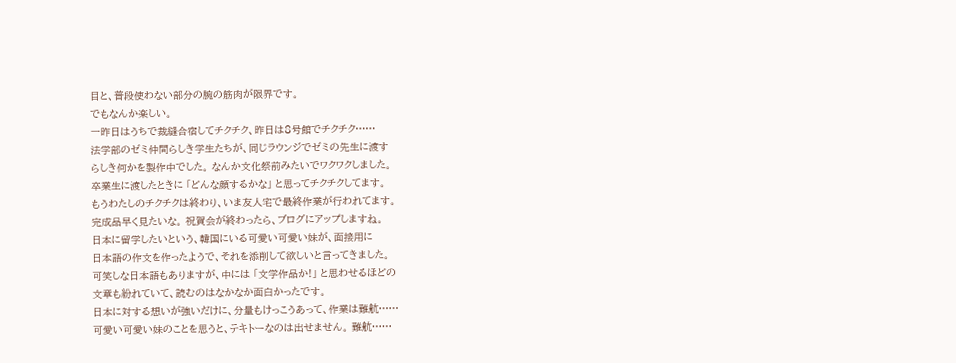目と、普段使わない部分の腕の筋肉が限界です。
でもなんか楽しい。
一昨日はうちで裁縫合宿してチクチク、昨日は8号館でチクチク……
法学部のゼミ仲間らしき学生たちが、同じラウンジでゼミの先生に渡す
らしき何かを製作中でした。 なんか文化祭前みたいでワクワクしました。
卒業生に渡したときに 「どんな顔するかな」 と思ってチクチクしてます。
もうわたしのチクチクは終わり、いま友人宅で最終作業が行われてます。
完成品早く見たいな。 祝賀会が終わったら、ブログにアップしますね。
日本に留学したいという、韓国にいる可愛い可愛い妹が、面接用に
日本語の作文を作ったようで、それを添削して欲しいと言ってきました。
可笑しな日本語もありますが、中には 「文学作品か!」 と思わせるほどの
文章も紛れていて、読むのはなかなか面白かったです。
日本に対する想いが強いだけに、分量もけっこうあって、作業は難航……
可愛い可愛い妹のことを思うと、テキトーなのは出せません。 難航……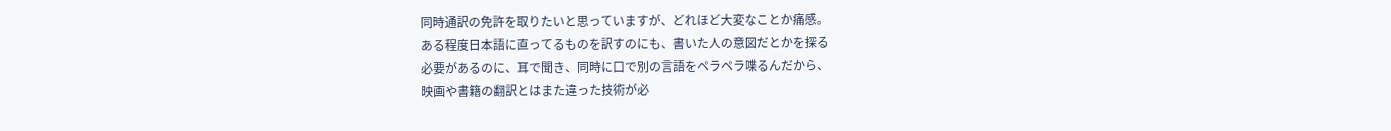同時通訳の免許を取りたいと思っていますが、どれほど大変なことか痛感。
ある程度日本語に直ってるものを訳すのにも、書いた人の意図だとかを探る
必要があるのに、耳で聞き、同時に口で別の言語をペラペラ喋るんだから、
映画や書籍の翻訳とはまた違った技術が必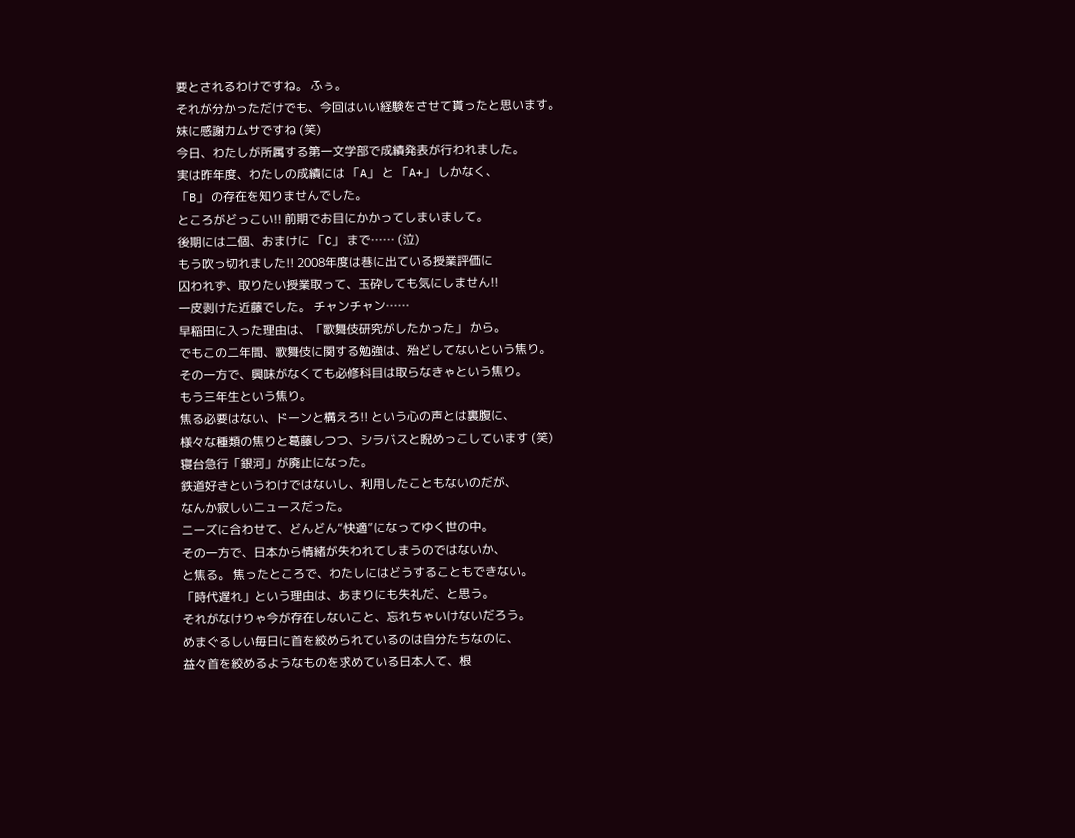要とされるわけですね。 ふぅ。
それが分かっただけでも、今回はいい経験をさせて貰ったと思います。
妹に感謝カムサですね (笑)
今日、わたしが所属する第一文学部で成績発表が行われました。
実は昨年度、わたしの成績には 「A」 と 「A+」 しかなく、
「B」 の存在を知りませんでした。
ところがどっこい!! 前期でお目にかかってしまいまして。
後期には二個、おまけに 「C」 まで…… (泣)
もう吹っ切れました!! 2008年度は巷に出ている授業評価に
囚われず、取りたい授業取って、玉砕しても気にしません!!
一皮剥けた近藤でした。 チャンチャン……
早稲田に入った理由は、「歌舞伎研究がしたかった」 から。
でもこの二年間、歌舞伎に関する勉強は、殆どしてないという焦り。
その一方で、興味がなくても必修科目は取らなきゃという焦り。
もう三年生という焦り。
焦る必要はない、ドーンと構えろ!! という心の声とは裏腹に、
様々な種類の焦りと葛藤しつつ、シラバスと睨めっこしています (笑)
寝台急行「銀河」が廃止になった。
鉄道好きというわけではないし、利用したこともないのだが、
なんか寂しいニュースだった。
ニーズに合わせて、どんどん“快適”になってゆく世の中。
その一方で、日本から情緒が失われてしまうのではないか、
と焦る。 焦ったところで、わたしにはどうすることもできない。
「時代遅れ」という理由は、あまりにも失礼だ、と思う。
それがなけりゃ今が存在しないこと、忘れちゃいけないだろう。
めまぐるしい毎日に首を絞められているのは自分たちなのに、
益々首を絞めるようなものを求めている日本人て、根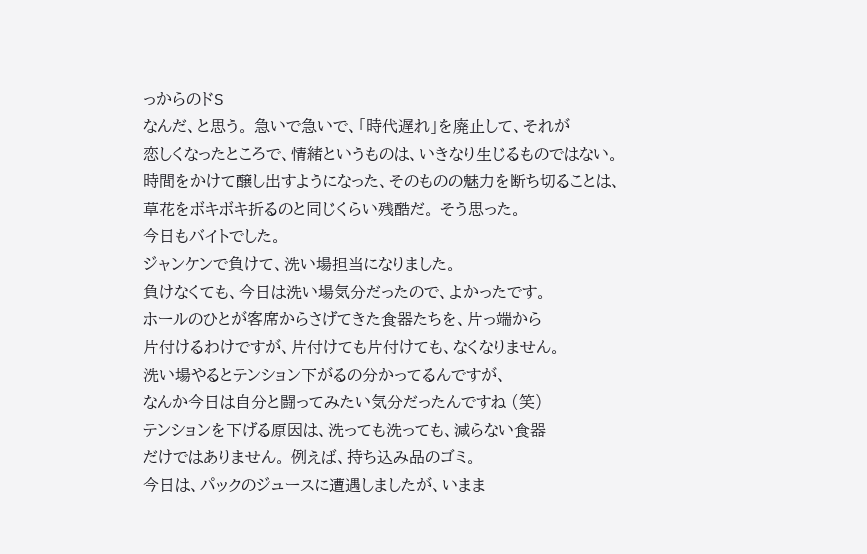っからのドS
なんだ、と思う。 急いで急いで、「時代遅れ」を廃止して、それが
恋しくなったところで、情緒というものは、いきなり生じるものではない。
時間をかけて醸し出すようになった、そのものの魅力を断ち切ることは、
草花をボキボキ折るのと同じくらい残酷だ。 そう思った。
今日もバイトでした。
ジャンケンで負けて、洗い場担当になりました。
負けなくても、今日は洗い場気分だったので、よかったです。
ホールのひとが客席からさげてきた食器たちを、片っ端から
片付けるわけですが、片付けても片付けても、なくなりません。
洗い場やるとテンション下がるの分かってるんですが、
なんか今日は自分と闘ってみたい気分だったんですね (笑)
テンションを下げる原因は、洗っても洗っても、減らない食器
だけではありません。 例えば、持ち込み品のゴミ。
今日は、パックのジュースに遭遇しましたが、いまま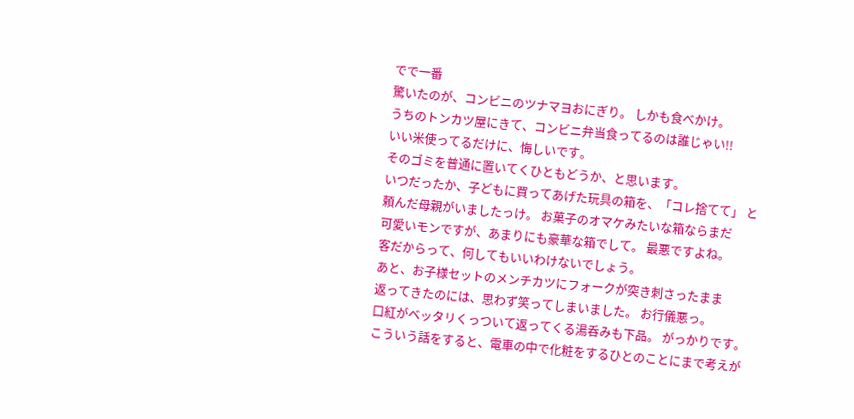でで一番
驚いたのが、コンビニのツナマヨおにぎり。 しかも食べかけ。
うちのトンカツ屋にきて、コンビニ弁当食ってるのは誰じゃい!!
いい米使ってるだけに、悔しいです。
そのゴミを普通に置いてくひともどうか、と思います。
いつだったか、子どもに買ってあげた玩具の箱を、「コレ捨てて」 と
頼んだ母親がいましたっけ。 お菓子のオマケみたいな箱ならまだ
可愛いモンですが、あまりにも豪華な箱でして。 最悪ですよね。
客だからって、何してもいいわけないでしょう。
あと、お子様セットのメンチカツにフォークが突き刺さったまま
返ってきたのには、思わず笑ってしまいました。 お行儀悪っ。
口紅がベッタリくっついて返ってくる湯呑みも下品。 がっかりです。
こういう話をすると、電車の中で化粧をするひとのことにまで考えが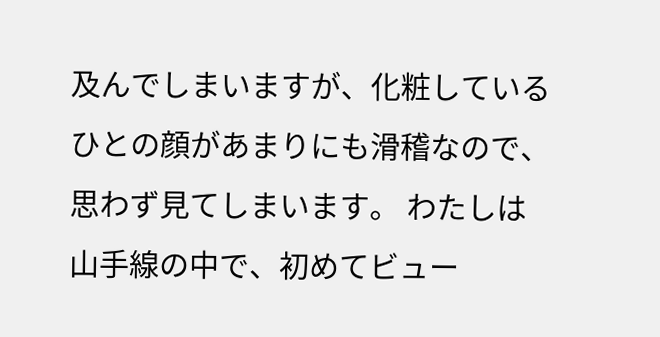及んでしまいますが、化粧しているひとの顔があまりにも滑稽なので、
思わず見てしまいます。 わたしは山手線の中で、初めてビュー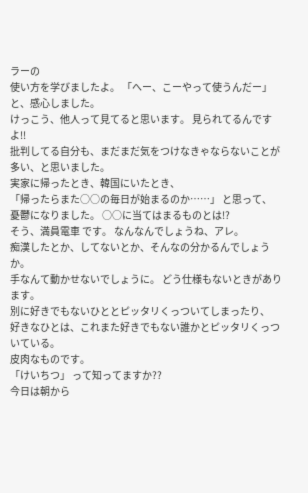ラーの
使い方を学びましたよ。 「へー、こーやって使うんだー」 と、感心しました。
けっこう、他人って見てると思います。 見られてるんですよ!!
批判してる自分も、まだまだ気をつけなきゃならないことが多い、と思いました。
実家に帰ったとき、韓国にいたとき、
「帰ったらまた○○の毎日が始まるのか……」 と思って、
憂鬱になりました。 ○○に当てはまるものとは!?
そう、満員電車 です。 なんなんでしょうね、アレ。
痴漢したとか、してないとか、そんなの分かるんでしょうか。
手なんて動かせないでしょうに。 どう仕様もないときがあります。
別に好きでもないひととピッタリくっついてしまったり、
好きなひとは、これまた好きでもない誰かとピッタリくっついている。
皮肉なものです。
「けいちつ」 って知ってますか??
今日は朝から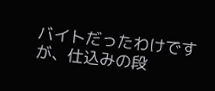バイトだったわけですが、仕込みの段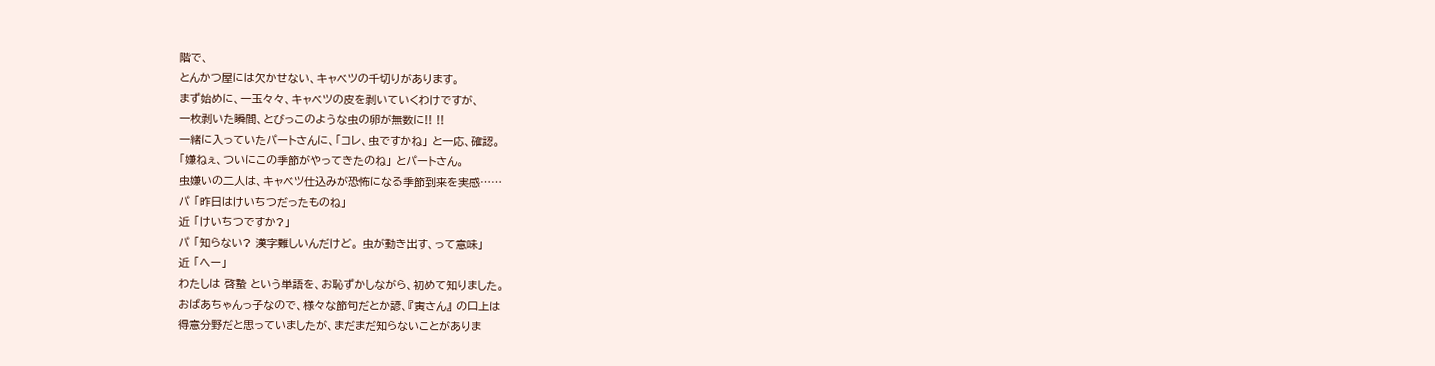階で、
とんかつ屋には欠かせない、キャベツの千切りがあります。
まず始めに、一玉々々、キャベツの皮を剥いていくわけですが、
一枚剥いた瞬間、とびっこのような虫の卵が無数に!! !!
一緒に入っていたパートさんに、「コレ、虫ですかね」 と一応、確認。
「嫌ねぇ、ついにこの季節がやってきたのね」 とパートさん。
虫嫌いの二人は、キャベツ仕込みが恐怖になる季節到来を実感……
パ 「昨日はけいちつだったものね」
近 「けいちつですか?」
パ 「知らない? 漢字難しいんだけど。 虫が動き出す、って意味」
近 「へー」
わたしは 啓蟄 という単語を、お恥ずかしながら、初めて知りました。
おばあちゃんっ子なので、様々な節句だとか諺、『寅さん』 の口上は
得意分野だと思っていましたが、まだまだ知らないことがありま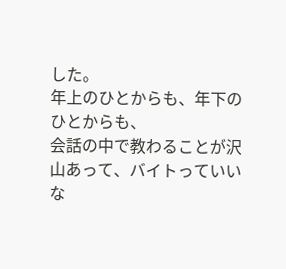した。
年上のひとからも、年下のひとからも、
会話の中で教わることが沢山あって、バイトっていいな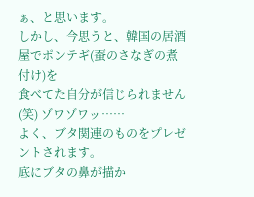ぁ、と思います。
しかし、今思うと、韓国の居酒屋でポンテギ(蚕のさなぎの煮付け)を
食べてた自分が信じられません (笑) ゾワゾワッ……
よく、ブタ関連のものをプレゼントされます。
底にブタの鼻が描か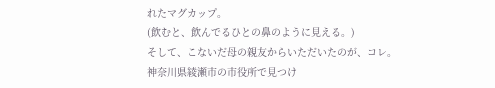れたマグカップ。
(飲むと、飲んでるひとの鼻のように見える。)
そして、こないだ母の親友からいただいたのが、コレ。
神奈川県綾瀬市の市役所で見つけ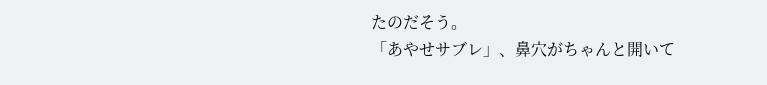たのだそう。
「あやせサブレ」、鼻穴がちゃんと開いて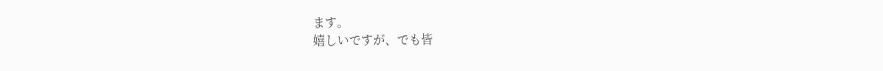ます。
嬉しいですが、でも皆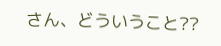さん、どういうこと??